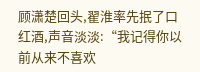顾潇楚回头,翟淮率先抿了口红酒,声音淡淡:“我记得你以前从来不喜欢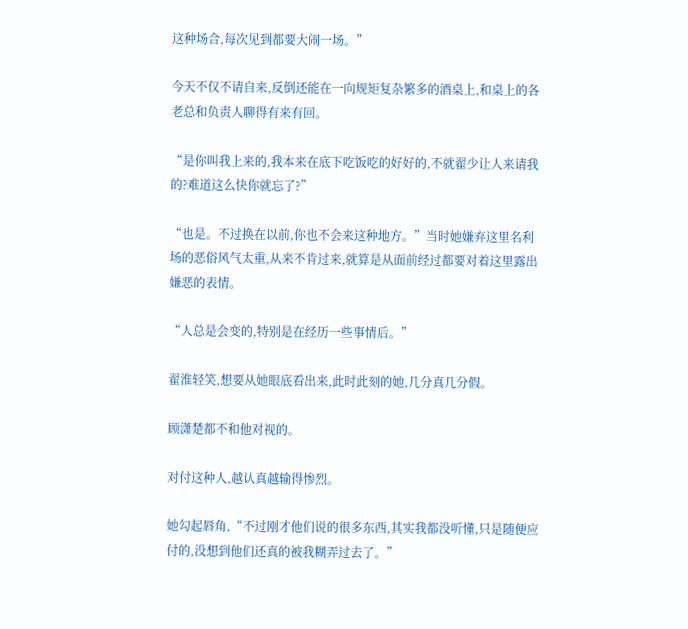这种场合,每次见到都要大闹一场。”

今天不仅不请自来,反倒还能在一向规矩复杂繁多的酒桌上,和桌上的各老总和负责人聊得有来有回。

“是你叫我上来的,我本来在底下吃饭吃的好好的,不就翟少让人来请我的?难道这么快你就忘了?”

“也是。不过换在以前,你也不会来这种地方。”当时她嫌弃这里名利场的恶俗风气太重,从来不肯过来,就算是从面前经过都要对着这里露出嫌恶的表情。

“人总是会变的,特别是在经历一些事情后。”

翟淮轻笑,想要从她眼底看出来,此时此刻的她,几分真几分假。

顾潇楚都不和他对视的。

对付这种人,越认真越输得惨烈。

她勾起唇角,“不过刚才他们说的很多东西,其实我都没听懂,只是随便应付的,没想到他们还真的被我糊弄过去了。”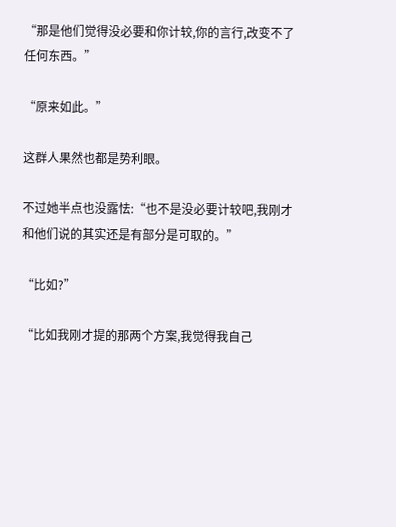“那是他们觉得没必要和你计较,你的言行,改变不了任何东西。”

“原来如此。”

这群人果然也都是势利眼。

不过她半点也没露怯:“也不是没必要计较吧,我刚才和他们说的其实还是有部分是可取的。”

“比如?”

“比如我刚才提的那两个方案,我觉得我自己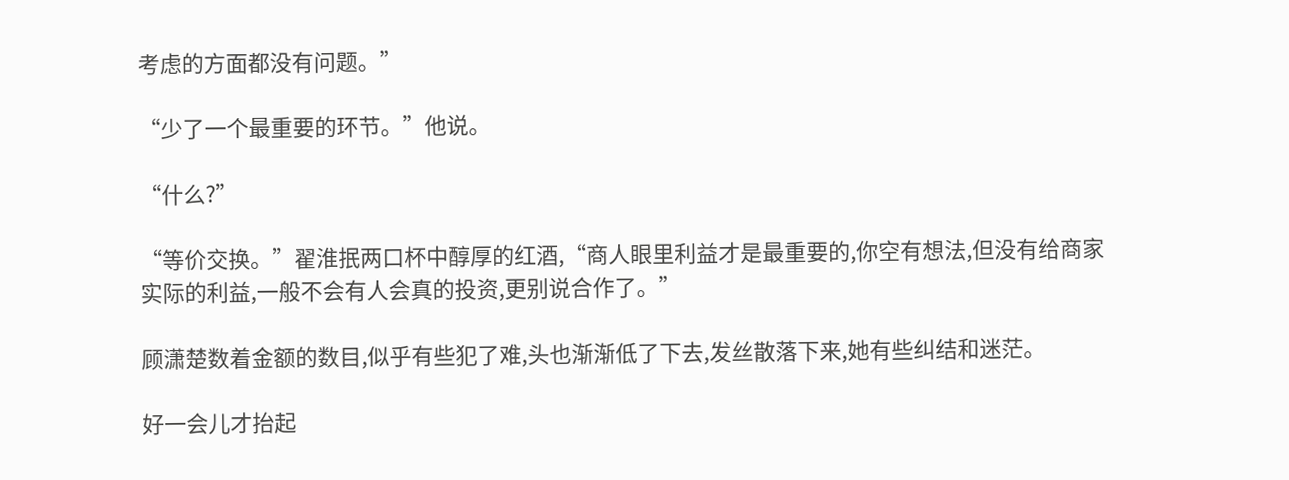考虑的方面都没有问题。”

“少了一个最重要的环节。”他说。

“什么?”

“等价交换。”翟淮抿两口杯中醇厚的红酒,“商人眼里利益才是最重要的,你空有想法,但没有给商家实际的利益,一般不会有人会真的投资,更别说合作了。”

顾潇楚数着金额的数目,似乎有些犯了难,头也渐渐低了下去,发丝散落下来,她有些纠结和迷茫。

好一会儿才抬起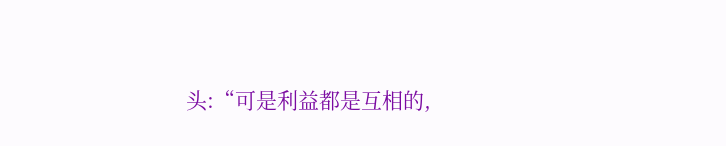头:“可是利益都是互相的,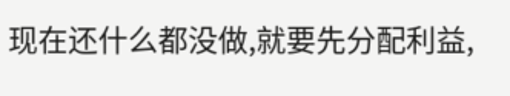现在还什么都没做,就要先分配利益,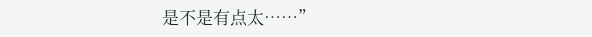是不是有点太……”